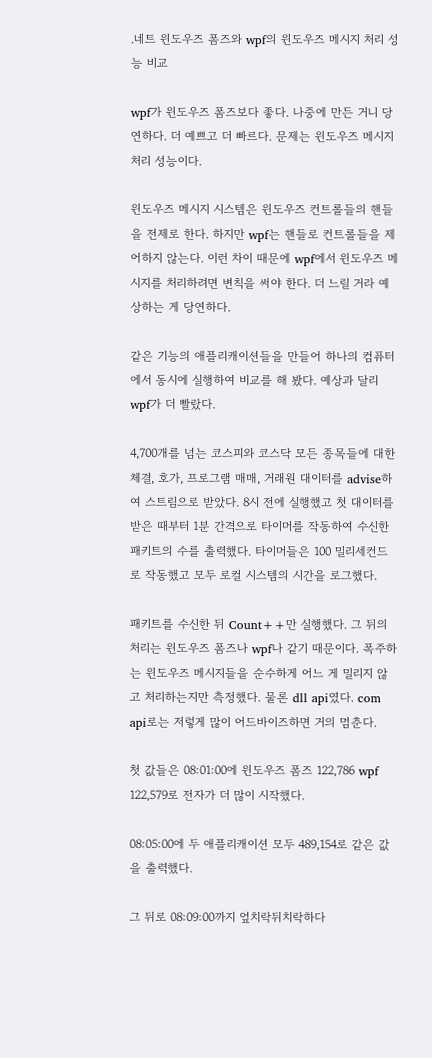.네트 윈도우즈 폼즈와 wpf의 윈도우즈 메시지 처리 성능 비교

wpf가 윈도우즈 폼즈보다 좋다. 나중에 만든 거니 당연하다. 더 예쁘고 더 빠르다. 문제는 윈도우즈 메시지 처리 성능이다.

윈도우즈 메시지 시스템은 윈도우즈 컨트롤들의 핸들을 전제로 한다. 하지만 wpf는 핸들로 컨트롤들을 제어하지 않는다. 이런 차이 때문에 wpf에서 윈도우즈 메시지를 처리하려면 변칙을 써야 한다. 더 느릴 거라 예상하는 게 당연하다.

같은 기능의 애플리캐이션들을 만들어 하나의 컴퓨터에서 동시에 실행하여 비교를 해 봤다. 예상과 달리 wpf가 더 빨랐다.

4,700개를 넘는 코스피와 코스닥 모든 종목들에 대한 체결, 호가, 프로그램 매매, 거래원 대이터를 advise하여 스트림으로 받았다. 8시 전에 실행했고 첫 대이터를 받은 때부터 1분 간격으로 타이머를 작동하여 수신한 패키트의 수를 출력했다. 타이머들은 100 밀리세컨드로 작동했고 모두 로컬 시스템의 시간을 로그했다.

패키트를 수신한 뒤 Count++만 실행했다. 그 뒤의 처리는 윈도우즈 폼즈나 wpf나 같기 때문이다. 폭주하는 윈도우즈 메시지들을 순수하게 어느 게 밀리지 않고 처리하는지만 측정했다. 물론 dll api였다. com api로는 저렇게 많이 어드바이즈하면 거의 멈춘다.

첫 값들은 08:01:00에 윈도우즈 폼즈 122,786 wpf 122,579로 전자가 더 많이 시작했다.

08:05:00에 두 애플리캐이션 모두 489,154로 같은 값을 출력했다.

그 뒤로 08:09:00까지 엎치락뒤치락하다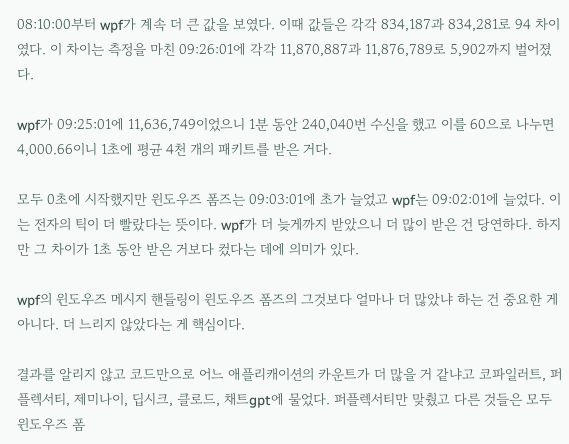08:10:00부터 wpf가 계속 더 큰 값을 보였다. 이때 값들은 각각 834,187과 834,281로 94 차이였다. 이 차이는 측정을 마친 09:26:01에 각각 11,870,887과 11,876,789로 5,902까지 벌어졌다.

wpf가 09:25:01에 11,636,749이었으니 1분 동안 240,040번 수신을 했고 이를 60으로 나누면 4,000.66이니 1초에 평균 4천 개의 패키트를 받은 거다.

모두 0초에 시작했지만 윈도우즈 폼즈는 09:03:01에 초가 늘었고 wpf는 09:02:01에 늘었다. 이는 전자의 틱이 더 빨랐다는 뜻이다. wpf가 더 늦게까지 받았으니 더 많이 받은 건 당연하다. 하지만 그 차이가 1초 동안 받은 거보다 컸다는 데에 의미가 있다.

wpf의 윈도우즈 메시지 핸들링이 윈도우즈 폼즈의 그것보다 얼마나 더 많았냐 하는 건 중요한 게 아니다. 더 느리지 않았다는 게 핵심이다.

결과를 알리지 않고 코드만으로 어느 애플리캐이션의 카운트가 더 많을 거 같냐고 코파일러트, 퍼플렉서티, 제미나이, 딥시크, 클로드, 채트gpt에 물었다. 퍼플렉서티만 맞췄고 다른 것들은 모두 윈도우즈 폼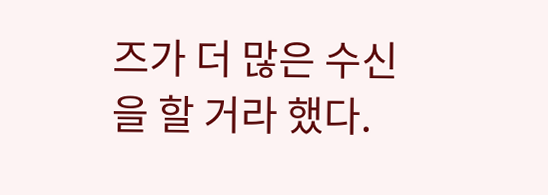즈가 더 많은 수신을 할 거라 했다.